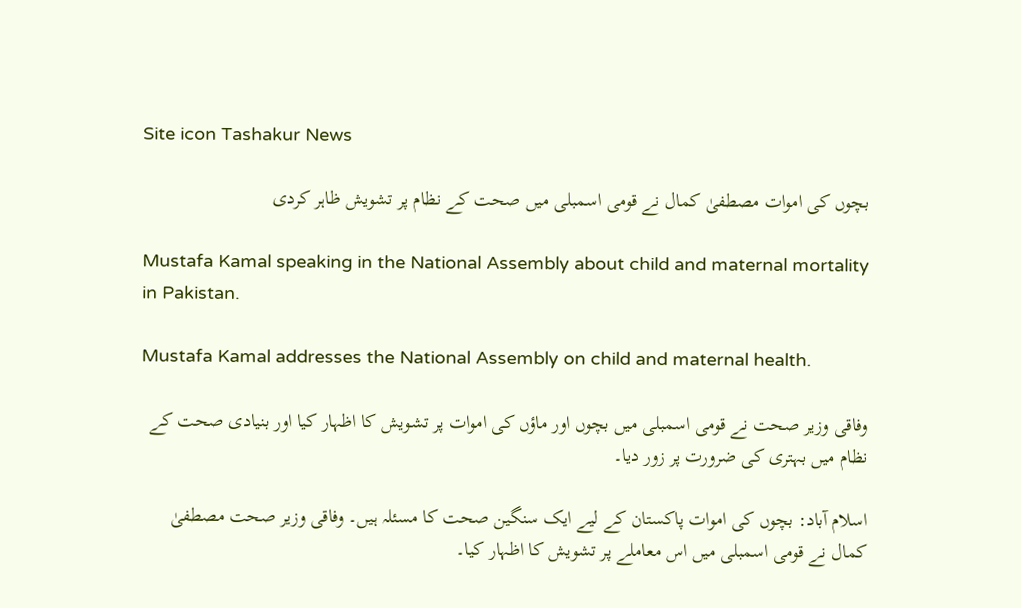Site icon Tashakur News

بچوں کی اموات مصطفیٰ کمال نے قومی اسمبلی میں صحت کے نظام پر تشویش ظاہر کردی

Mustafa Kamal speaking in the National Assembly about child and maternal mortality in Pakistan.

Mustafa Kamal addresses the National Assembly on child and maternal health.

وفاقی وزیر صحت نے قومی اسمبلی میں بچوں اور ماؤں کی اموات پر تشویش کا اظہار کیا اور بنیادی صحت کے نظام میں بہتری کی ضرورت پر زور دیا۔

اسلام آباد: بچوں کی اموات پاکستان کے لیے ایک سنگین صحت کا مسئلہ ہیں۔ وفاقی وزیر صحت مصطفیٰ کمال نے قومی اسمبلی میں اس معاملے پر تشویش کا اظہار کیا۔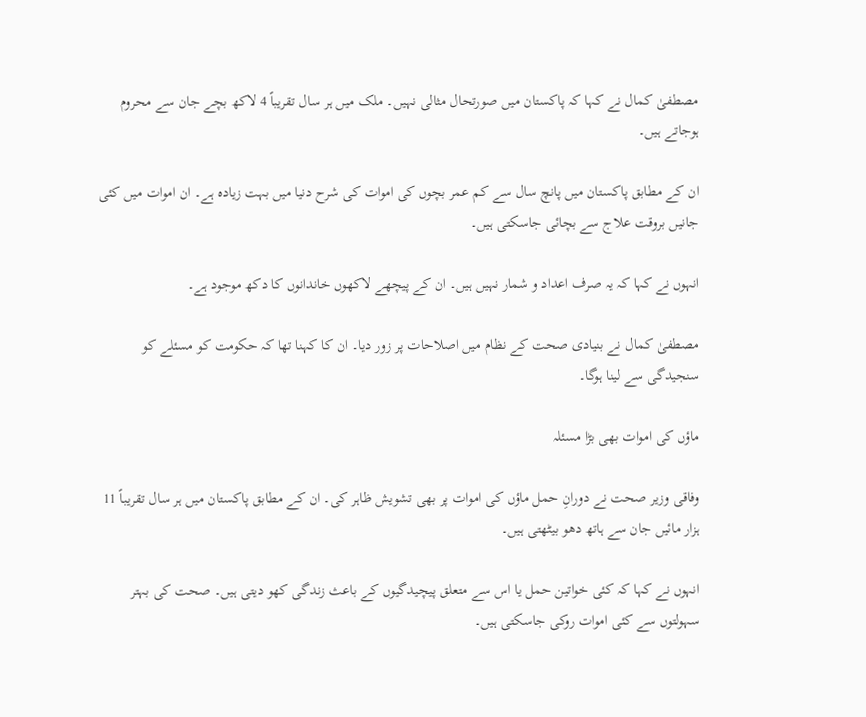مصطفیٰ کمال نے کہا کہ پاکستان میں صورتحال مثالی نہیں۔ ملک میں ہر سال تقریباً 4 لاکھ بچے جان سے محروم ہوجاتے ہیں۔

ان کے مطابق پاکستان میں پانچ سال سے کم عمر بچوں کی اموات کی شرح دنیا میں بہت زیادہ ہے۔ ان اموات میں کئی جانیں بروقت علاج سے بچائی جاسکتی ہیں۔

انہوں نے کہا کہ یہ صرف اعداد و شمار نہیں ہیں۔ ان کے پیچھے لاکھوں خاندانوں کا دکھ موجود ہے۔

مصطفیٰ کمال نے بنیادی صحت کے نظام میں اصلاحات پر زور دیا۔ ان کا کہنا تھا کہ حکومت کو مسئلے کو سنجیدگی سے لینا ہوگا۔

ماؤں کی اموات بھی بڑا مسئلہ

وفاقی وزیر صحت نے دورانِ حمل ماؤں کی اموات پر بھی تشویش ظاہر کی۔ ان کے مطابق پاکستان میں ہر سال تقریباً 11 ہزار مائیں جان سے ہاتھ دھو بیٹھتی ہیں۔

انہوں نے کہا کہ کئی خواتین حمل یا اس سے متعلق پیچیدگیوں کے باعث زندگی کھو دیتی ہیں۔ صحت کی بہتر سہولتوں سے کئی اموات روکی جاسکتی ہیں۔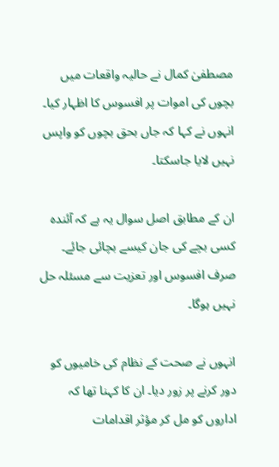مصطفیٰ کمال نے حالیہ واقعات میں بچوں کی اموات پر افسوس کا اظہار کیا۔ انہوں نے کہا کہ جاں بحق بچوں کو واپس نہیں لایا جاسکتا۔

ان کے مطابق اصل سوال یہ ہے کہ آئندہ کسی بچے کی جان کیسے بچائی جائے۔ صرف افسوس اور تعزیت سے مسئلہ حل نہیں ہوگا۔

انہوں نے صحت کے نظام کی خامیوں کو دور کرنے پر زور دیا۔ ان کا کہنا تھا کہ اداروں کو مل کر مؤثر اقدامات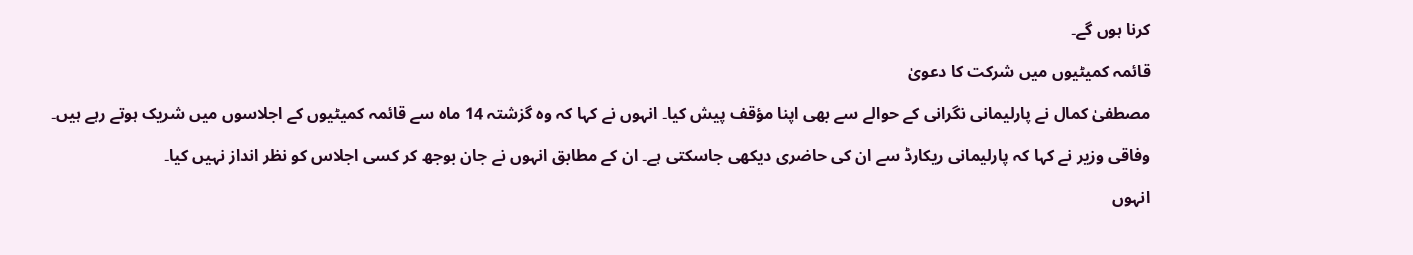کرنا ہوں گے۔

قائمہ کمیٹیوں میں شرکت کا دعویٰ

مصطفیٰ کمال نے پارلیمانی نگرانی کے حوالے سے بھی اپنا مؤقف پیش کیا۔ انہوں نے کہا کہ وہ گزشتہ 14 ماہ سے قائمہ کمیٹیوں کے اجلاسوں میں شریک ہوتے رہے ہیں۔

وفاقی وزیر نے کہا کہ پارلیمانی ریکارڈ سے ان کی حاضری دیکھی جاسکتی ہے۔ ان کے مطابق انہوں نے جان بوجھ کر کسی اجلاس کو نظر انداز نہیں کیا۔

انہوں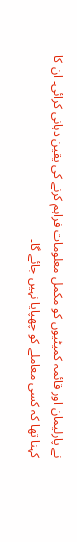نے پارلیمان اور قائمہ کمیٹیوں کو مکمل معلومات فراہم کرنے کی یقین دہانی کرائی۔ ان کا کہنا تھا کہ کسی معاملے کو چھپایا نہیں جائے گا۔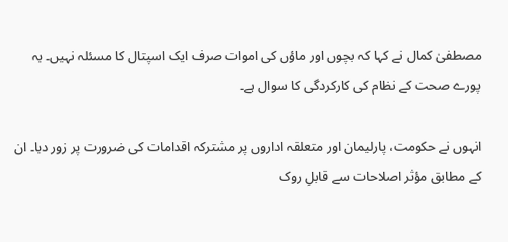مصطفیٰ کمال نے کہا کہ بچوں اور ماؤں کی اموات صرف ایک اسپتال کا مسئلہ نہیں۔ یہ پورے صحت کے نظام کی کارکردگی کا سوال ہے۔

انہوں نے حکومت، پارلیمان اور متعلقہ اداروں پر مشترکہ اقدامات کی ضرورت پر زور دیا۔ ان کے مطابق مؤثر اصلاحات سے قابلِ روک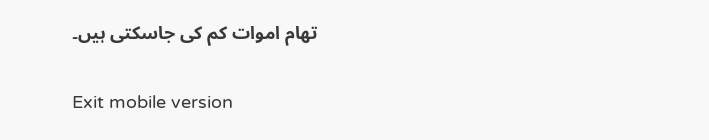تھام اموات کم کی جاسکتی ہیں۔

Exit mobile version